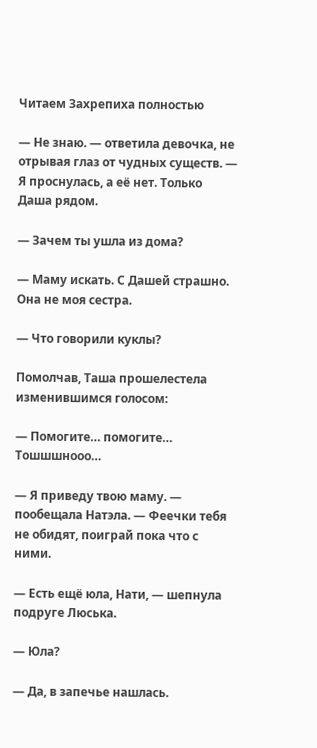Читаем Захрепиха полностью

— Не знаю. — ответила девочка, не отрывая глаз от чудных существ. — Я проснулась, а её нет. Только Даша рядом.

— Зачем ты ушла из дома?

— Маму искать. С Дашей страшно. Она не моя сестра.

— Что говорили куклы?

Помолчав, Таша прошелестела изменившимся голосом:

— Помогите… помогите… Тошшшнооо…

— Я приведу твою маму. — пообещала Натэла. — Феечки тебя не обидят, поиграй пока что с ними.

— Есть ещё юла, Нати, — шепнула подруге Люська.

— Юла?

— Да, в запечье нашлась.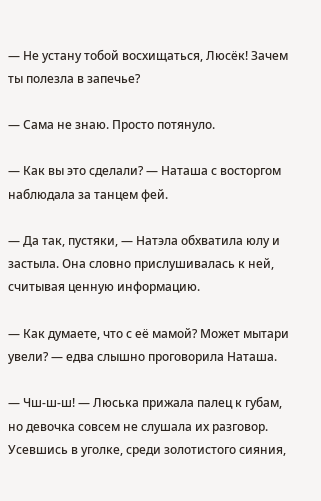— Не устану тобой восхищаться, Люсёк! Зачем ты полезла в запечье?

— Сама не знаю. Просто потянуло.

— Как вы это сделали? — Наташа с восторгом наблюдала за танцем фей.

— Да так, пустяки, — Натэла обхватила юлу и застыла. Она словно прислушивалась к ней, считывая ценную информацию.

— Как думаете, что с её мамой? Может мытари увели? — едва слышно проговорила Наташа.

— Чш-ш-ш! — Люська прижала палец к губам, но девочка совсем не слушала их разговор. Усевшись в уголке, среди золотистого сияния,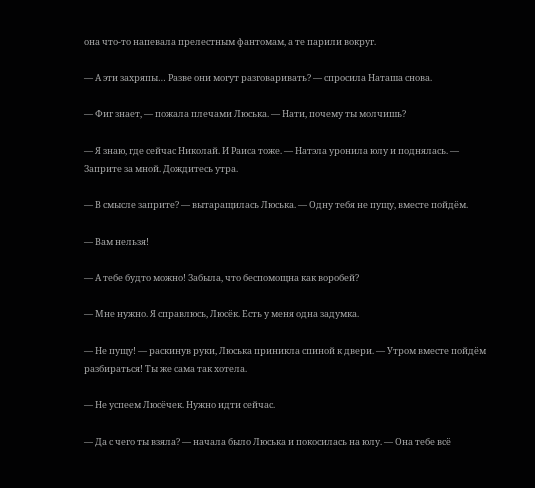она что-то напевала прелестным фантомам, а те парили вокруг.

— А эти захряпы… Разве они могут разговаривать? — спросила Наташа снова.

— Фиг знает, — пожала плечами Люська. — Нати, почему ты молчишь?

— Я знаю, где сейчас Николай. И Раиса тоже. — Натэла уронила юлу и поднялась. — Заприте за мной. Дождитесь утра.

— В смысле заприте? — вытаращилась Люська. — Одну тебя не пущу, вместе пойдём.

— Вам нельзя!

— А тебе будто можно! Забыла, что беспомощна как воробей?

— Мне нужно. Я справлюсь, Люсёк. Есть у меня одна задумка.

— Не пущу! — раскинув руки, Люська приникла спиной к двери. — Утром вместе пойдём разбираться! Ты же сама так хотела.

— Не успеем Люсёчек. Нужно идти сейчас.

— Да с чего ты взяла? — начала было Люська и покосилась на юлу. — Она тебе всё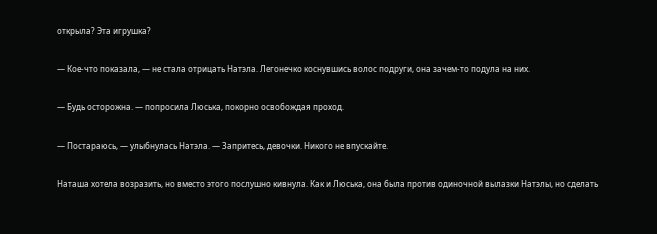открыла? Эта игрушка?

— Кое-что показала, — не стала отрицать Натэла. Легонечко коснувшись волос подруги, она зачем-то подула на них.

— Будь осторожна. — попросила Люська, покорно освобождая проход.

— Постараюсь, — улыбнулась Натэла. — Запритесь, девочки. Никого не впускайте.

Наташа хотела возразить, но вместо этого послушно кивнула. Как и Люська, она была против одиночной вылазки Натэлы, но сделать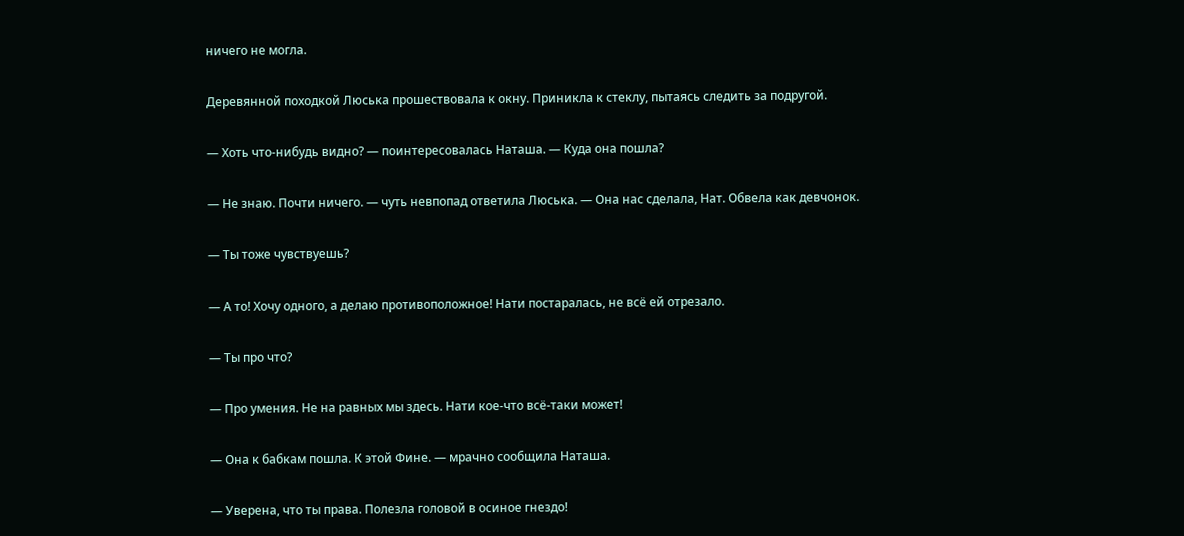ничего не могла.

Деревянной походкой Люська прошествовала к окну. Приникла к стеклу, пытаясь следить за подругой.

— Хоть что-нибудь видно? — поинтересовалась Наташа. — Куда она пошла?

— Не знаю. Почти ничего. — чуть невпопад ответила Люська. — Она нас сделала, Нат. Обвела как девчонок.

— Ты тоже чувствуешь?

— А то! Хочу одного, а делаю противоположное! Нати постаралась, не всё ей отрезало.

— Ты про что?

— Про умения. Не на равных мы здесь. Нати кое-что всё-таки может!

— Она к бабкам пошла. К этой Фине. — мрачно сообщила Наташа.

— Уверена, что ты права. Полезла головой в осиное гнездо!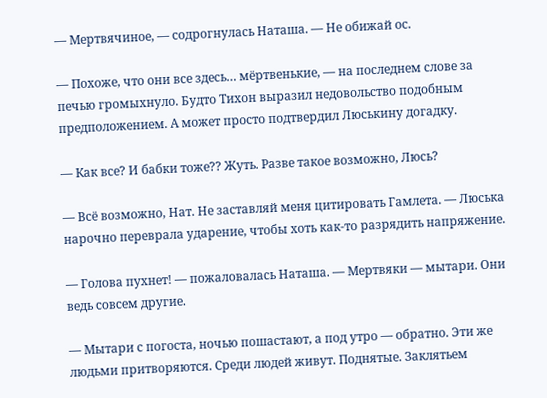— Мертвячиное, — содрогнулась Наташа. — Не обижай ос.

— Похоже, что они все здесь… мёртвенькие, — на последнем слове за печью громыхнуло. Будто Тихон выразил недовольство подобным предположением. А может просто подтвердил Люськину догадку.

— Как все? И бабки тоже?? Жуть. Разве такое возможно, Люсь?

— Всё возможно, Нат. Не заставляй меня цитировать Гамлета. — Люська нарочно переврала ударение, чтобы хоть как-то разрядить напряжение.

— Голова пухнет! — пожаловалась Наташа. — Мертвяки — мытари. Они ведь совсем другие.

— Мытари с погоста, ночью пошастают, а под утро — обратно. Эти же людьми притворяются. Среди людей живут. Поднятые. Заклятьем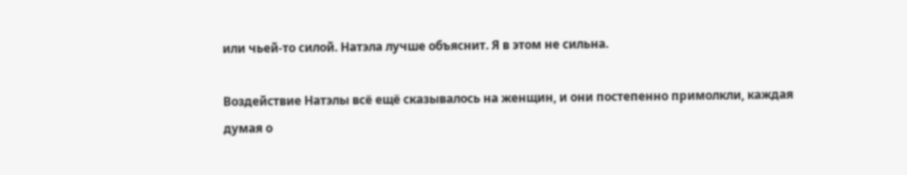или чьей-то силой. Натэла лучше объяснит. Я в этом не сильна.

Воздействие Натэлы всё ещё сказывалось на женщин, и они постепенно примолкли, каждая думая о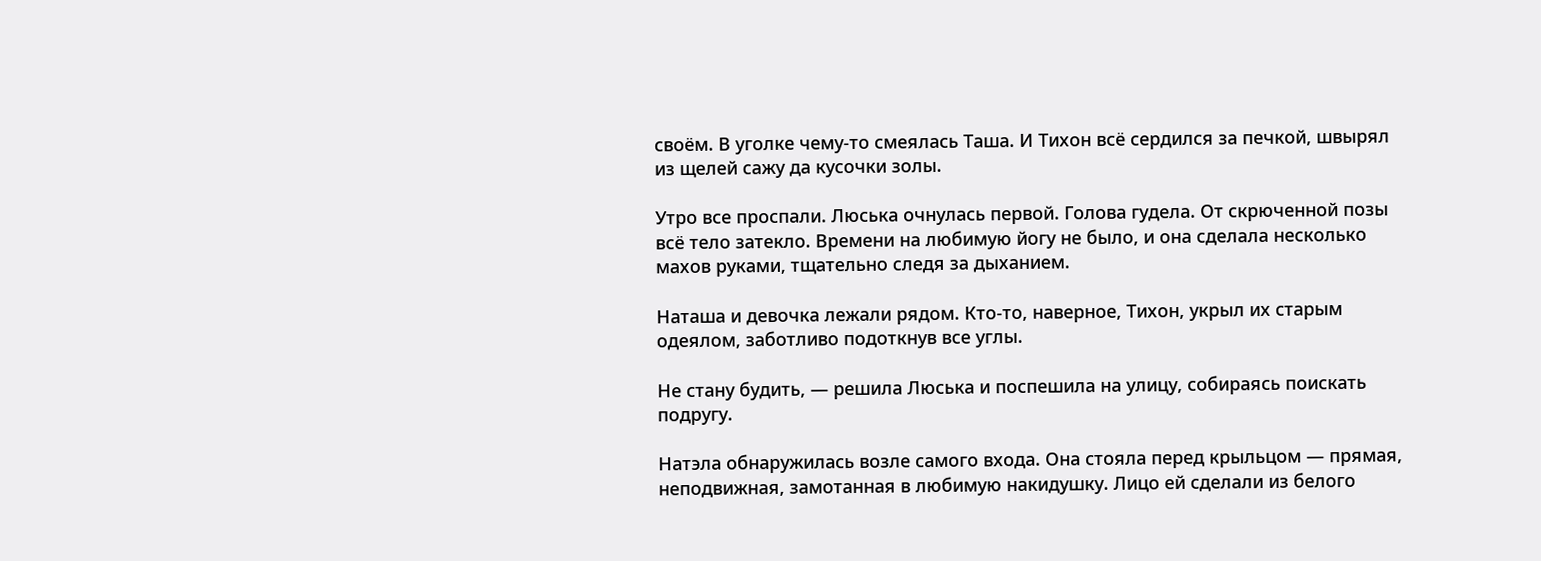своём. В уголке чему-то смеялась Таша. И Тихон всё сердился за печкой, швырял из щелей сажу да кусочки золы.

Утро все проспали. Люська очнулась первой. Голова гудела. От скрюченной позы всё тело затекло. Времени на любимую йогу не было, и она сделала несколько махов руками, тщательно следя за дыханием.

Наташа и девочка лежали рядом. Кто-то, наверное, Тихон, укрыл их старым одеялом, заботливо подоткнув все углы.

Не стану будить, — решила Люська и поспешила на улицу, собираясь поискать подругу.

Натэла обнаружилась возле самого входа. Она стояла перед крыльцом — прямая, неподвижная, замотанная в любимую накидушку. Лицо ей сделали из белого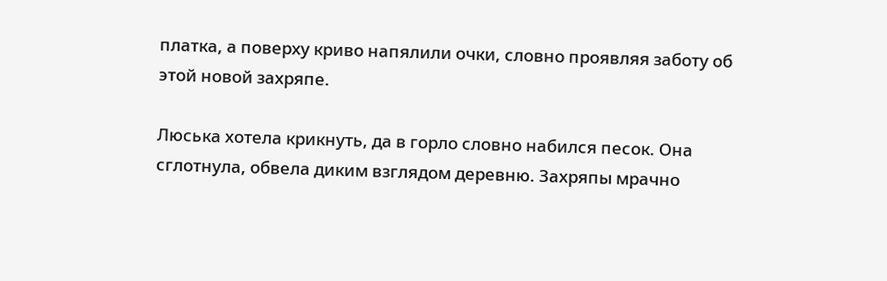платка, а поверху криво напялили очки, словно проявляя заботу об этой новой захряпе.

Люська хотела крикнуть, да в горло словно набился песок. Она сглотнула, обвела диким взглядом деревню. Захряпы мрачно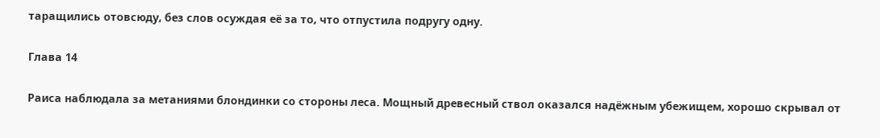таращились отовсюду, без слов осуждая её за то, что отпустила подругу одну.

Глава 14

Раиса наблюдала за метаниями блондинки со стороны леса. Мощный древесный ствол оказался надёжным убежищем, хорошо скрывал от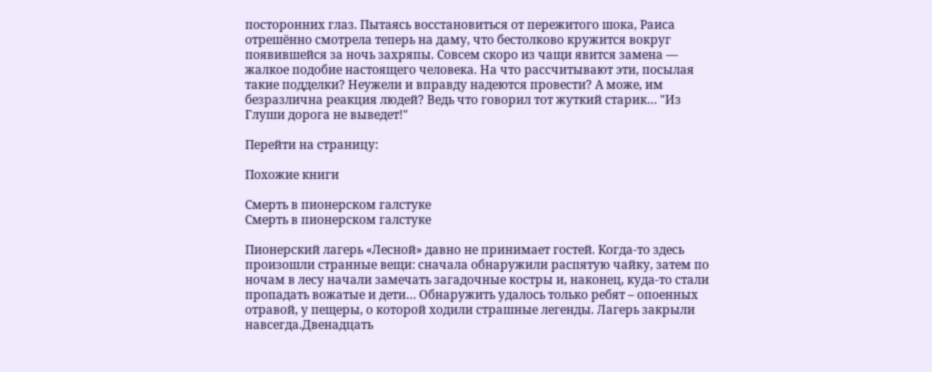посторонних глаз. Пытаясь восстановиться от пережитого шока, Раиса отрешённо смотрела теперь на даму, что бестолково кружится вокруг появившейся за ночь захряпы. Совсем скоро из чащи явится замена — жалкое подобие настоящего человека. На что рассчитывают эти, посылая такие подделки? Неужели и вправду надеются провести? А може, им безразлична реакция людей? Ведь что говорил тот жуткий старик… "Из Глуши дорога не выведет!"

Перейти на страницу:

Похожие книги

Смерть в пионерском галстуке
Смерть в пионерском галстуке

Пионерский лагерь «Лесной» давно не принимает гостей. Когда-то здесь произошли странные вещи: сначала обнаружили распятую чайку, затем по ночам в лесу начали замечать загадочные костры и, наконец, куда-то стали пропадать вожатые и дети… Обнаружить удалось только ребят – опоенных отравой, у пещеры, о которой ходили страшные легенды. Лагерь закрыли навсегда.Двенадцать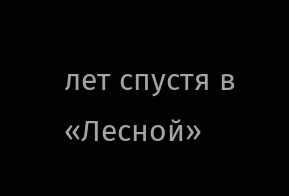лет спустя в «Лесной»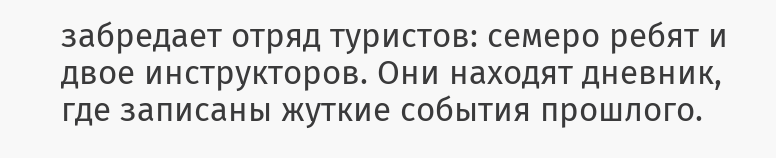забредает отряд туристов: семеро ребят и двое инструкторов. Они находят дневник, где записаны жуткие события прошлого.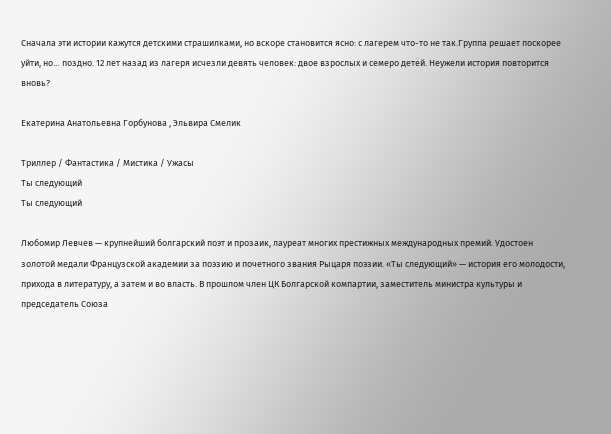Сначала эти истории кажутся детскими страшилками, но вскоре становится ясно: с лагерем что-то не так.Группа решает поскорее уйти, но… поздно. 12 лет назад из лагеря исчезли девять человек: двое взрослых и семеро детей. Неужели история повторится вновь?

Екатерина Анатольевна Горбунова , Эльвира Смелик

Триллер / Фантастика / Мистика / Ужасы
Ты следующий
Ты следующий

Любомир Левчев — крупнейший болгарский поэт и прозаик, лауреат многих престижных международных премий. Удостоен золотой медали Французской академии за поэзию и почетного звания Рыцаря поэзии. «Ты следующий» — история его молодости, прихода в литературу, а затем и во власть. В прошлом член ЦК Болгарской компартии, заместитель министра культуры и председатель Союза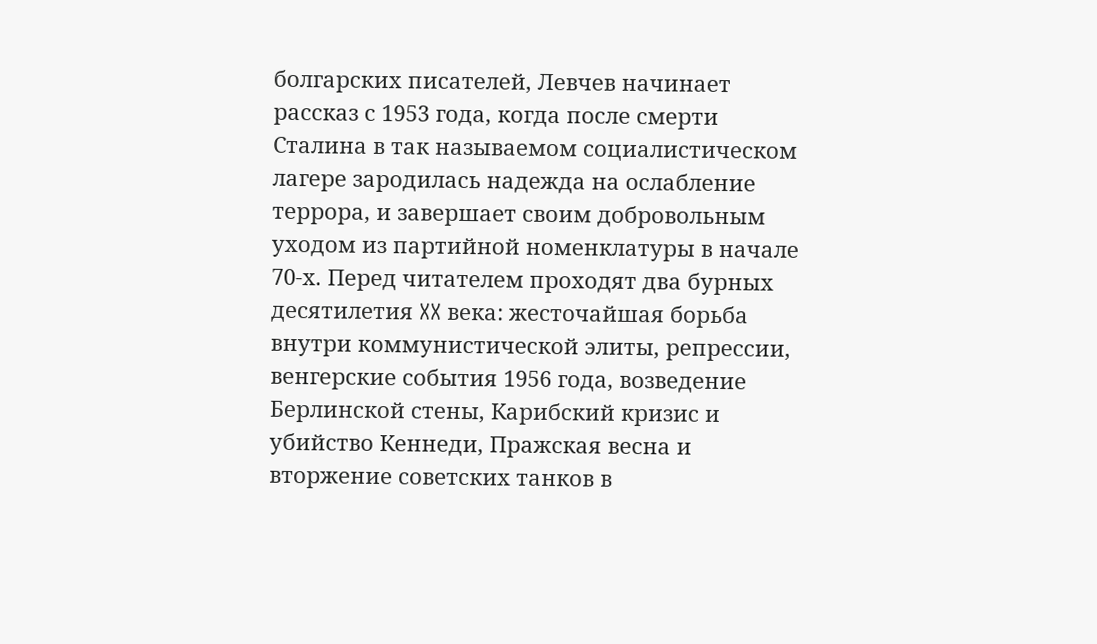болгарских писателей, Левчев начинает рассказ с 1953 года, когда после смерти Сталина в так называемом социалистическом лагере зародилась надежда на ослабление террора, и завершает своим добровольным уходом из партийной номенклатуры в начале 70-х. Перед читателем проходят два бурных десятилетия XX века: жесточайшая борьба внутри коммунистической элиты, репрессии, венгерские события 1956 года, возведение Берлинской стены, Карибский кризис и убийство Кеннеди, Пражская весна и вторжение советских танков в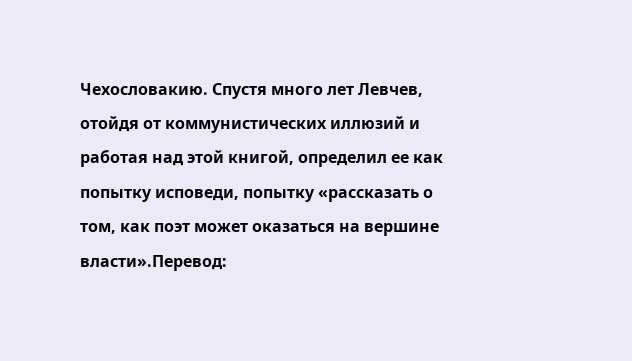Чехословакию. Спустя много лет Левчев, отойдя от коммунистических иллюзий и работая над этой книгой, определил ее как попытку исповеди, попытку «рассказать о том, как поэт может оказаться на вершине власти».Перевод: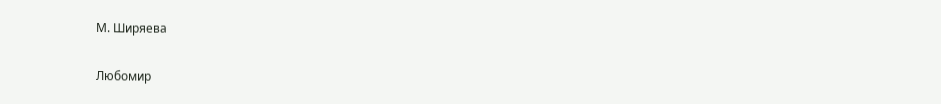М. Ширяева

Любомир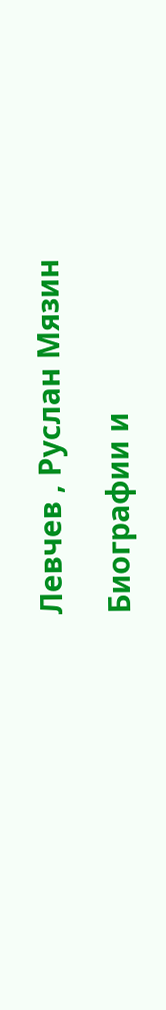Левчев , Руслан Мязин

Биографии и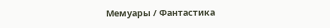Мемуары / Фантастика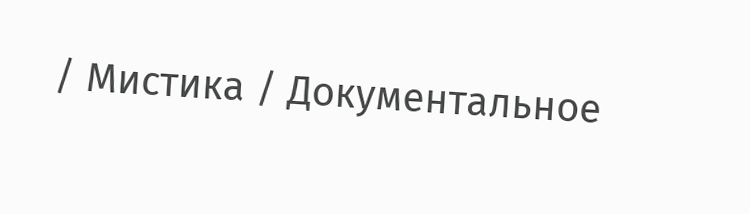/ Мистика / Документальное